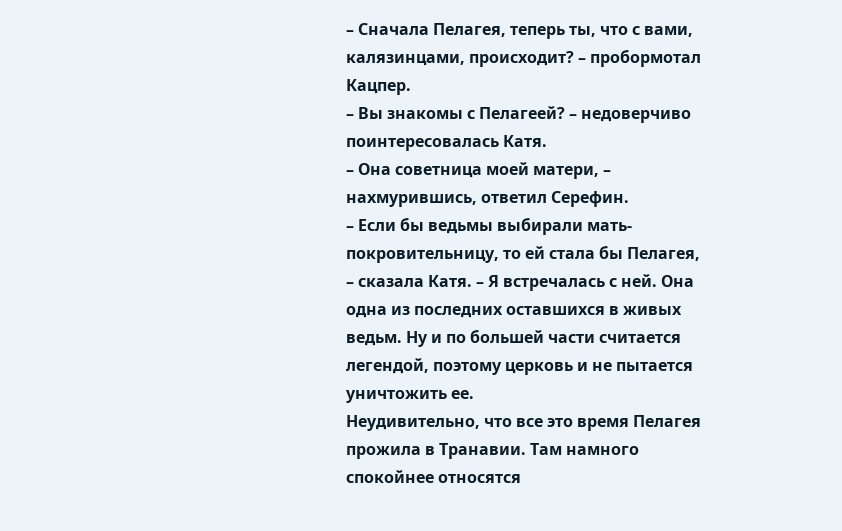– Сначала Пелагея, теперь ты, что с вами, калязинцами, происходит? – пробормотал Кацпер.
– Вы знакомы с Пелагеей? – недоверчиво поинтересовалась Катя.
– Она советница моей матери, – нахмурившись, ответил Серефин.
– Если бы ведьмы выбирали мать-покровительницу, то ей стала бы Пелагея, – сказала Катя. – Я встречалась с ней. Она одна из последних оставшихся в живых ведьм. Ну и по большей части считается легендой, поэтому церковь и не пытается уничтожить ее.
Неудивительно, что все это время Пелагея прожила в Транавии. Там намного спокойнее относятся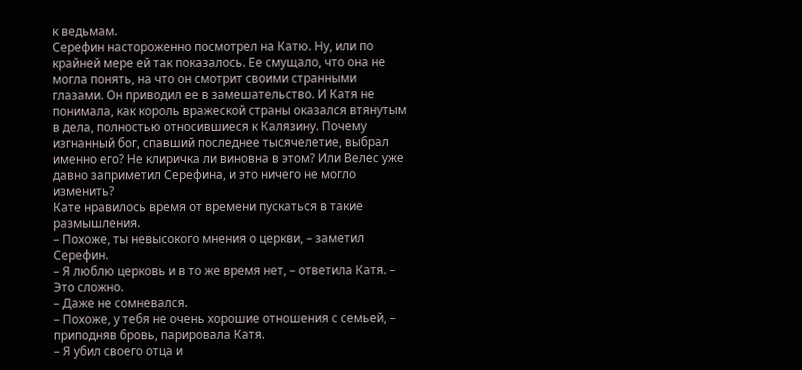к ведьмам.
Серефин настороженно посмотрел на Катю. Ну, или по крайней мере ей так показалось. Ее смущало, что она не могла понять, на что он смотрит своими странными глазами. Он приводил ее в замешательство. И Катя не понимала, как король вражеской страны оказался втянутым в дела, полностью относившиеся к Калязину. Почему изгнанный бог, спавший последнее тысячелетие, выбрал именно его? Не клиричка ли виновна в этом? Или Велес уже давно заприметил Серефина, и это ничего не могло изменить?
Кате нравилось время от времени пускаться в такие размышления.
– Похоже, ты невысокого мнения о церкви, – заметил Серефин.
– Я люблю церковь и в то же время нет, – ответила Катя. – Это сложно.
– Даже не сомневался.
– Похоже, у тебя не очень хорошие отношения с семьей, – приподняв бровь, парировала Катя.
– Я убил своего отца и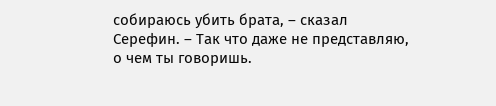собираюсь убить брата, – сказал Серефин. – Так что даже не представляю, о чем ты говоришь.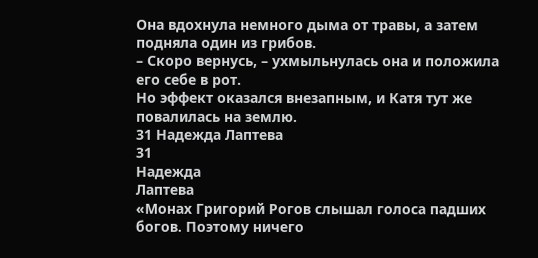Она вдохнула немного дыма от травы, а затем подняла один из грибов.
– Скоро вернусь, – ухмыльнулась она и положила его себе в рот.
Но эффект оказался внезапным, и Катя тут же повалилась на землю.
31 Надежда Лаптева
31
Надежда
Лаптева
«Монах Григорий Рогов слышал голоса падших богов. Поэтому ничего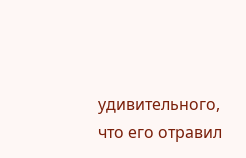удивительного, что его отравил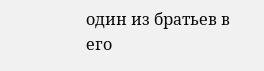один из братьев в его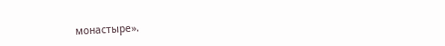монастыре».